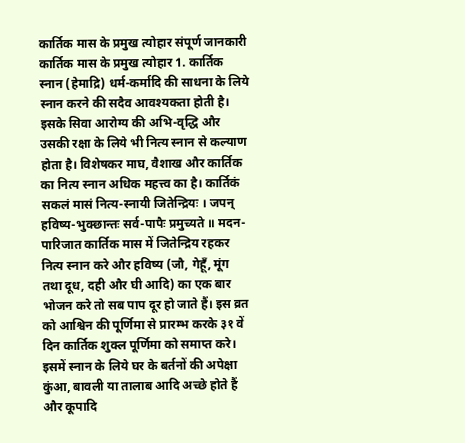कार्तिक मास के प्रमुख त्योहार संपूर्ण जानकारी
कार्तिक मास के प्रमुख त्योहार 1. कार्तिक स्नान (हेमाद्रि) धर्म-कर्मादि की साधना के लिये स्नान करने की सदैव आवश्यकता होती है। इसके सिवा आरोग्य की अभि-वृद्धि और उसकी रक्षा के लिये भी नित्य स्नान से कल्याण होता है। विशेषकर माघ, वैशाख और कार्तिक का नित्य स्नान अधिक महत्त्व का है। कार्तिकं सकलं मासं नित्य-स्नायी जितेन्द्रियः । जपन् हविष्य-भुक्छान्तः सर्व-पापैः प्रमुच्यते ॥ मदन-पारिजात कार्तिक मास में जितेन्द्रिय रहकर नित्य स्नान करे और हविष्य (जौ, गेहूँ, मूंग तथा दूध, दही और घी आदि) का एक बार भोजन करे तो सब पाप दूर हो जाते हैं। इस व्रत को आश्विन की पूर्णिमा से प्रारम्भ करके ३१ वें दिन कार्तिक शुक्ल पूर्णिमा को समाप्त करे। इसमें स्नान के लिये घर के बर्तनों की अपेक्षा कुंआ, बावली या तालाब आदि अच्छे होते हैं और कूपादि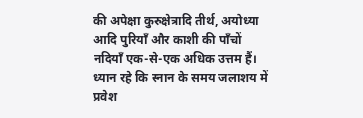की अपेक्षा कुरुक्षेत्रादि तीर्थ, अयोध्या आदि पुरियाँ और काशी की पाँचों नदियाँ एक-से-एक अधिक उत्तम हैं। ध्यान रहे कि स्नान के समय जलाशय में प्रवेश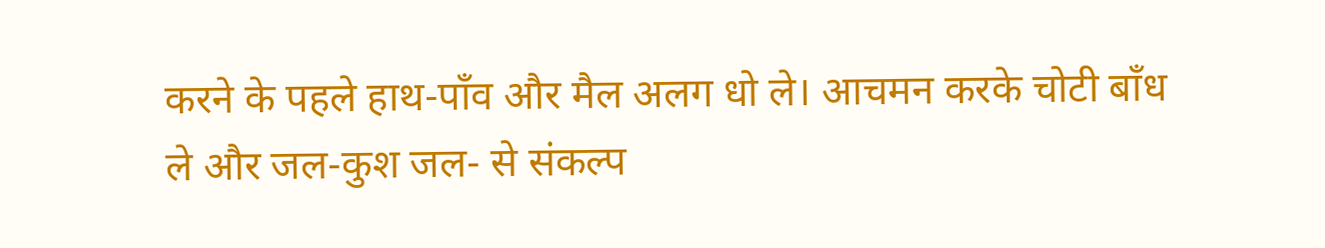करने के पहले हाथ-पाँव और मैल अलग धो ले। आचमन करके चोटी बाँध ले और जल-कुश जल- से संकल्प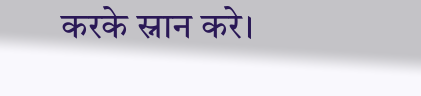करके स्नान करे।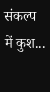संकल्प में कुश...